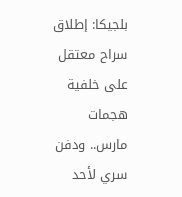بلجيكا: إطلاق سراح معتقل على خلفية هجمات مارس.. ودفن سري لأحد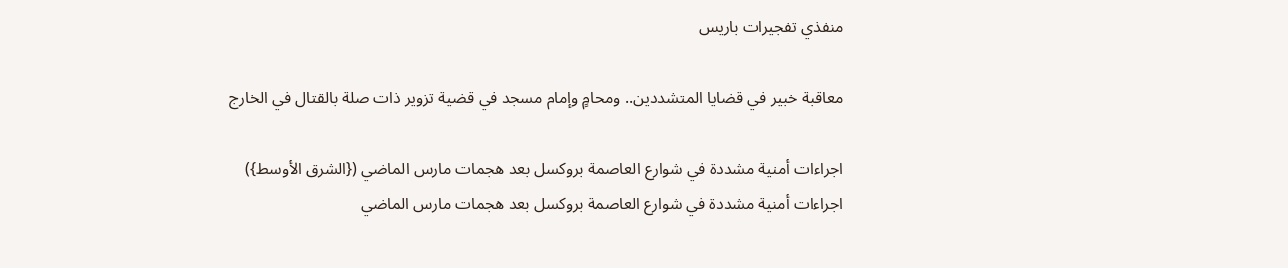منفذي تفجيرات باريس

معاقبة خبير في قضايا المتشددين.. ومحامٍ وإمام مسجد في قضية تزوير ذات صلة بالقتال في الخارج

اجراءات أمنية مشددة في شوارع العاصمة بروكسل بعد هجمات مارس الماضي ({الشرق الأوسط})
اجراءات أمنية مشددة في شوارع العاصمة بروكسل بعد هجمات مارس الماضي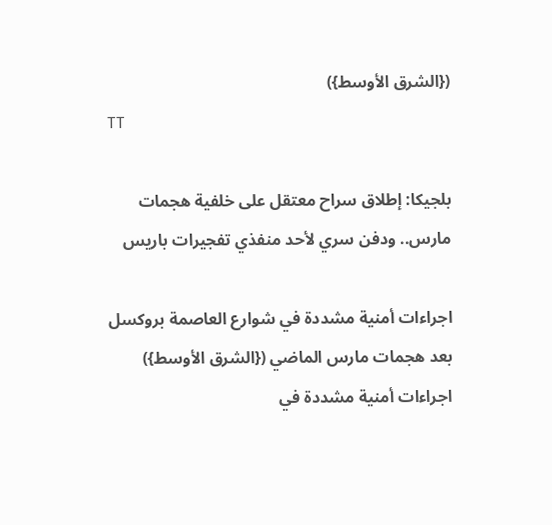({الشرق الأوسط})
TT

بلجيكا: إطلاق سراح معتقل على خلفية هجمات مارس.. ودفن سري لأحد منفذي تفجيرات باريس

اجراءات أمنية مشددة في شوارع العاصمة بروكسل بعد هجمات مارس الماضي ({الشرق الأوسط})
اجراءات أمنية مشددة في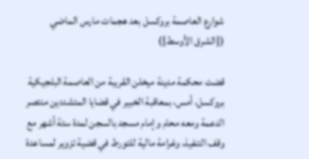شوارع العاصمة بروكسل بعد هجمات مارس الماضي ({الشرق الأوسط})

قضت محكمة مدينة ميخلن القريبة من العاصمة البلجيكية بروكسل، أمس، بمعاقبة الخبير في قضايا المتشددين منتصر الدعمة ومعه محام وإمام مسجد بالسجن لمدة ستة أشهر مع وقف التنفيذ، وغرامة مالية للتورط في قضية تزوير لمساعدة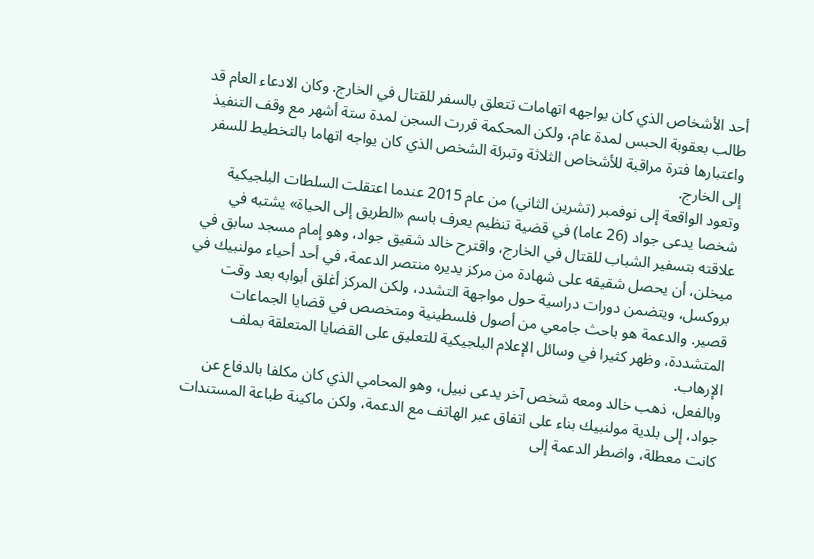أحد الأشخاص الذي كان يواجهه اتهامات تتعلق بالسفر للقتال في الخارج. وكان الادعاء العام قد طالب بعقوبة الحبس لمدة عام، ولكن المحكمة قررت السجن لمدة ستة أشهر مع وقف التنفيذ واعتبارها فترة مراقبة للأشخاص الثلاثة وتبرئة الشخص الذي كان يواجه اتهاما بالتخطيط للسفر إلى الخارج.
وتعود الواقعة إلى نوفمبر (تشرين الثاني) من عام 2015 عندما اعتقلت السلطات البلجيكية شخصا يدعى جواد (26 عاما) في قضية تنظيم يعرف باسم «الطريق إلى الحياة» يشتبه في علاقته بتسفير الشباب للقتال في الخارج، واقترح خالد شقيق جواد، وهو إمام مسجد سابق في ميخلن، أن يحصل شقيقه على شهادة من مركز يديره منتصر الدعمة، في أحد أحياء مولنبيك في بروكسل، ويتضمن دورات دراسية حول مواجهة التشدد، ولكن المركز أغلق أبوابه بعد وقت قصير. والدعمة هو باحث جامعي من أصول فلسطينية ومتخصص في قضايا الجماعات المتشددة، وظهر كثيرا في وسائل الإعلام البلجيكية للتعليق على القضايا المتعلقة بملف الإرهاب.
وبالفعل، ذهب خالد ومعه شخص آخر يدعى نبيل، وهو المحامي الذي كان مكلفا بالدفاع عن جواد، إلى بلدية مولنبيك بناء على اتفاق عبر الهاتف مع الدعمة، ولكن ماكينة طباعة المستندات كانت معطلة، واضطر الدعمة إلى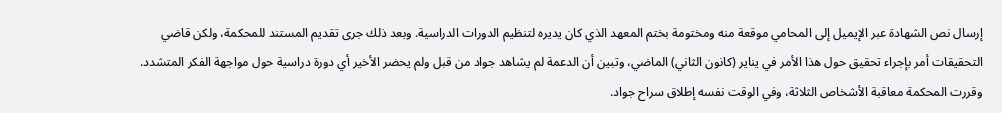إرسال نص الشهادة عبر الإيميل إلى المحامي موقعة منه ومختومة بختم المعهد الذي كان يديره لتنظيم الدورات الدراسية. وبعد ذلك جرى تقديم المستند للمحكمة، ولكن قاضي التحقيقات أمر بإجراء تحقيق حول هذا الأمر في يناير (كانون الثاني) الماضي، وتبين أن الدعمة لم يشاهد جواد من قبل ولم يحضر الأخير أي دورة دراسية حول مواجهة الفكر المتشدد. وقررت المحكمة معاقبة الأشخاص الثلاثة، وفي الوقت نفسه إطلاق سراح جواد.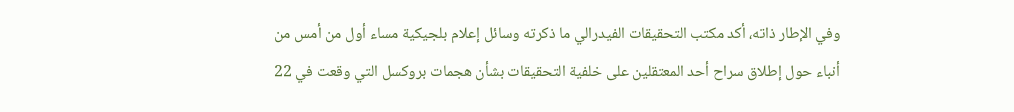وفي الإطار ذاته، أكد مكتب التحقيقات الفيدرالي ما ذكرته وسائل إعلام بلجيكية مساء أول من أمس من أنباء حول إطلاق سراح أحد المعتقلين على خلفية التحقيقات بشأن هجمات بروكسل التي وقعت في 22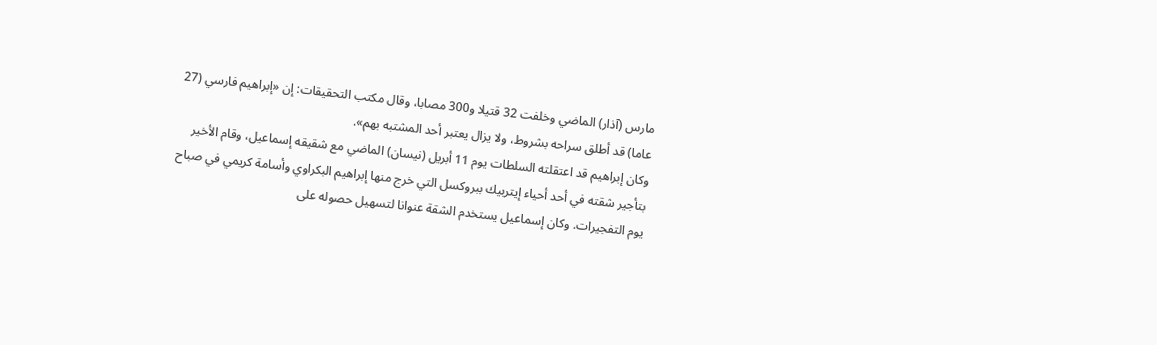مارس (آذار) الماضي وخلفت 32 قتيلا و300 مصابا، وقال مكتب التحقيقات: إن «إبراهيم فارسي (27 عاما) قد أطلق سراحه بشروط، ولا يزال يعتبر أحد المشتبه بهم».
وكان إبراهيم قد اعتقلته السلطات يوم 11 أبريل (نيسان) الماضي مع شقيقه إسماعيل، وقام الأخير بتأجير شقته في أحد أحياء إيتربيك ببروكسل التي خرج منها إبراهيم البكراوي وأسامة كريمي في صباح يوم التفجيرات. وكان إسماعيل يستخدم الشقة عنوانا لتسهيل حصوله على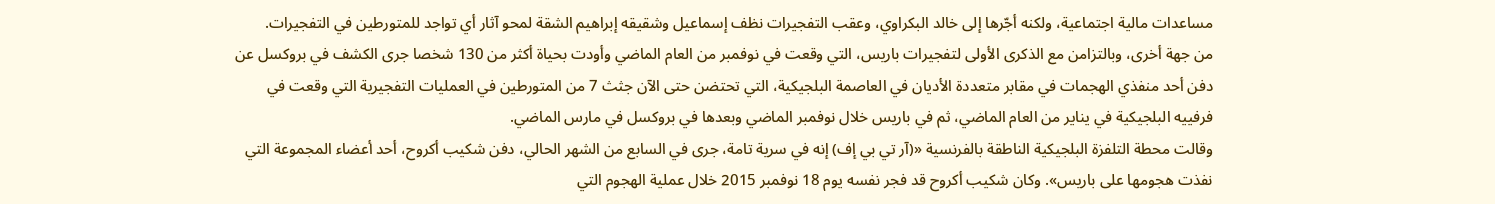مساعدات مالية اجتماعية، ولكنه أجّرها إلى خالد البكراوي، وعقب التفجيرات نظف إسماعيل وشقيقه إبراهيم الشقة لمحو آثار أي تواجد للمتورطين في التفجيرات.
من جهة أخرى، وبالتزامن مع الذكرى الأولى لتفجيرات باريس، التي وقعت في نوفمبر من العام الماضي وأودت بحياة أكثر من 130 شخصا جرى الكشف في بروكسل عن دفن أحد منفذي الهجمات في مقابر متعددة الأديان في العاصمة البلجيكية، التي تحتضن حتى الآن جثث 7 من المتورطين في العمليات التفجيرية التي وقعت في فرفييه البلجيكية في يناير من العام الماضي، ثم في باريس خلال نوفمبر الماضي وبعدها في بروكسل في مارس الماضي.
وقالت محطة التلفزة البلجيكية الناطقة بالفرنسية «(آر تي بي إف) إنه في سرية تامة، جرى في السابع من الشهر الحالي، دفن شكيب أكروح، أحد أعضاء المجموعة التي نفذت هجومها على باريس». وكان شكيب أكروح قد فجر نفسه يوم 18 نوفمبر 2015 خلال عملية الهجوم التي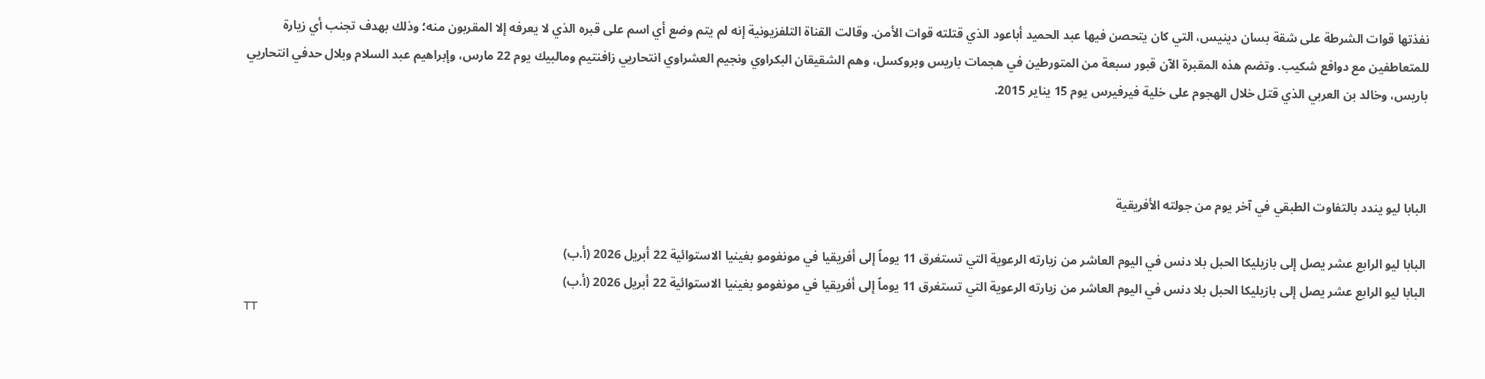نفذتها قوات الشرطة على شقة بسان دينيس، التي كان يتحصن فيها عبد الحميد أباعود الذي قتلته قوات الأمن. وقالت القناة التلفزيونية إنه لم يتم وضع أي اسم على قبره الذي لا يعرفه إلا المقربون منه؛ وذلك بهدف تجنب أي زيارة للمتعاطفين مع دوافع شكيب. وتضم هذه المقبرة الآن قبور سبعة من المتورطين في هجمات باريس وبروكسل، وهم الشقيقان البكراوي ونجيم العشراوي انتحاريي زافنتيم ومالبيك يوم 22 مارس، وإبراهيم عبد السلام وبلال حدفي انتحاريي باريس، وخالد بن العربي الذي قتل خلال الهجوم على خلية فيرفيرس يوم 15 يناير 2015.



البابا ليو يندد بالتفاوت الطبقي في آخر يوم من جولته الأفريقية

البابا ليو الرابع عشر يصل إلى بازيليكا الحبل بلا دنس في اليوم العاشر من زيارته الرعوية التي تستغرق 11 يوماً إلى أفريقيا في مونغومو بغينيا الاستوائية 22 أبريل 2026 (أ.ب)
البابا ليو الرابع عشر يصل إلى بازيليكا الحبل بلا دنس في اليوم العاشر من زيارته الرعوية التي تستغرق 11 يوماً إلى أفريقيا في مونغومو بغينيا الاستوائية 22 أبريل 2026 (أ.ب)
TT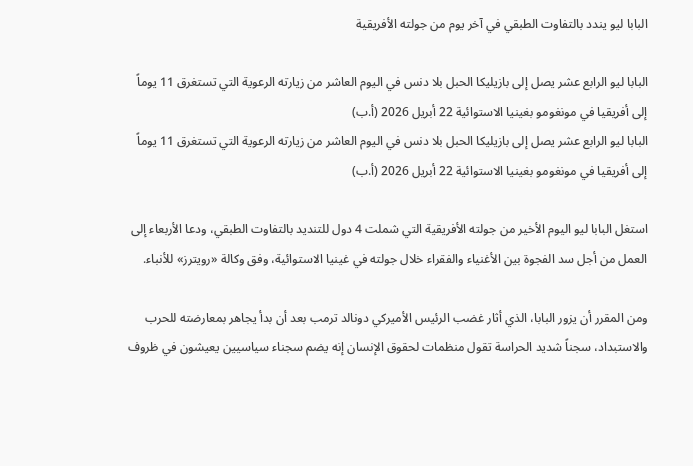البابا ليو يندد بالتفاوت الطبقي في آخر يوم من جولته الأفريقية

البابا ليو الرابع عشر يصل إلى بازيليكا الحبل بلا دنس في اليوم العاشر من زيارته الرعوية التي تستغرق 11 يوماً إلى أفريقيا في مونغومو بغينيا الاستوائية 22 أبريل 2026 (أ.ب)
البابا ليو الرابع عشر يصل إلى بازيليكا الحبل بلا دنس في اليوم العاشر من زيارته الرعوية التي تستغرق 11 يوماً إلى أفريقيا في مونغومو بغينيا الاستوائية 22 أبريل 2026 (أ.ب)

استغل البابا ليو اليوم الأخير من جولته الأفريقية التي شملت 4 دول للتنديد بالتفاوت الطبقي، ودعا الأربعاء إلى العمل من أجل سد الفجوة بين الأغنياء والفقراء خلال جولته في غينيا الاستوائية، وفق وكالة «رويترز» للأنباء.

ومن المقرر أن يزور البابا، الذي أثار غضب الرئيس الأميركي دونالد ترمب بعد أن بدأ يجاهر بمعارضته للحرب والاستبداد، سجناً شديد الحراسة تقول منظمات لحقوق الإنسان إنه يضم سجناء سياسيين يعيشون في ظروف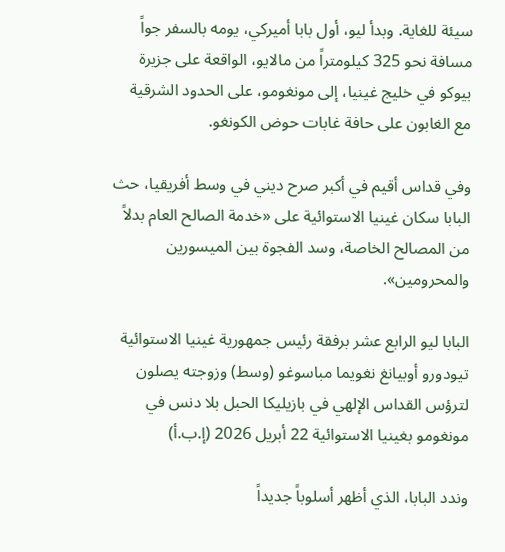سيئة للغاية. وبدأ ليو، أول بابا أميركي، يومه بالسفر جواً مسافة نحو 325 كيلومتراً من مالايو، الواقعة على جزيرة بيوكو في خليج غينيا، إلى مونغومو، على الحدود الشرقية مع الغابون على حافة غابات حوض الكونغو.

وفي قداس أقيم في أكبر صرح ديني في وسط أفريقيا، حث البابا سكان غينيا الاستوائية على «خدمة الصالح العام بدلاً من المصالح الخاصة، وسد الفجوة بين الميسورين والمحرومين».

البابا ليو الرابع عشر برفقة رئيس جمهورية غينيا الاستوائية تيودورو أوبيانغ نغويما مباسوغو (وسط) وزوجته يصلون لترؤس القداس الإلهي في بازيليكا الحبل بلا دنس في مونغومو بغينيا الاستوائية 22 أبريل 2026 (إ.ب.أ)

وندد البابا، الذي أظهر أسلوباً جديداً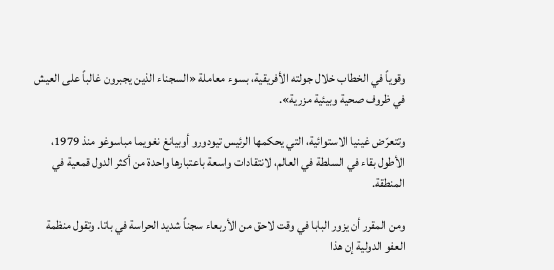وقوياً في الخطاب خلال جولته الأفريقية، بسوء معاملة «السجناء الذين يجبرون غالباً على العيش في ظروف صحية وبيئية مزرية».

وتتعرّض غينيا الاستوائية، التي يحكمها الرئيس تيودورو أوبيانغ نغويما مباسوغو منذ 1979، الأطول بقاء في السلطة في العالم، لانتقادات واسعة باعتبارها واحدة من أكثر الدول قمعية في المنطقة.

ومن المقرر أن يزور البابا في وقت لاحق من الأربعاء سجناً شديد الحراسة في باتا. وتقول منظمة العفو الدولية إن هذا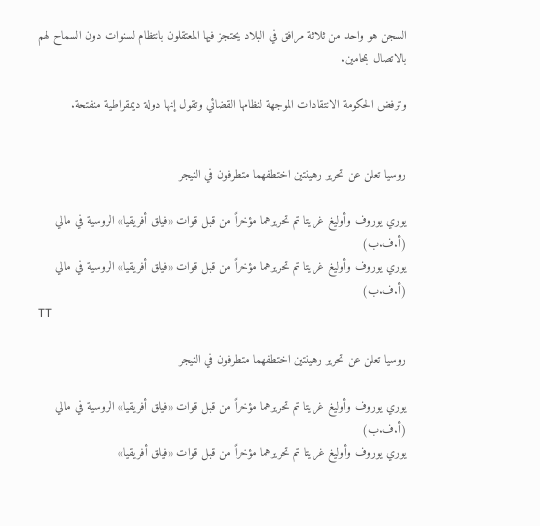السجن هو واحد من ثلاثة مرافق في البلاد يحتجز فيها المعتقلون بانتظام لسنوات دون السماح لهم بالاتصال بمحامين.

وترفض الحكومة الانتقادات الموجهة لنظامها القضائي وتقول إنها دولة ديمقراطية منفتحة.


روسيا تعلن عن تحرير رهينتين اختطفهما متطرفون في النيجر

يوري يوروف وأوليغ غريتا تم تحريرهما مؤخراً من قبل قوات «فيلق أفريقيا» الروسية في مالي (أ.ف.ب)
يوري يوروف وأوليغ غريتا تم تحريرهما مؤخراً من قبل قوات «فيلق أفريقيا» الروسية في مالي (أ.ف.ب)
TT

روسيا تعلن عن تحرير رهينتين اختطفهما متطرفون في النيجر

يوري يوروف وأوليغ غريتا تم تحريرهما مؤخراً من قبل قوات «فيلق أفريقيا» الروسية في مالي (أ.ف.ب)
يوري يوروف وأوليغ غريتا تم تحريرهما مؤخراً من قبل قوات «فيلق أفريقيا»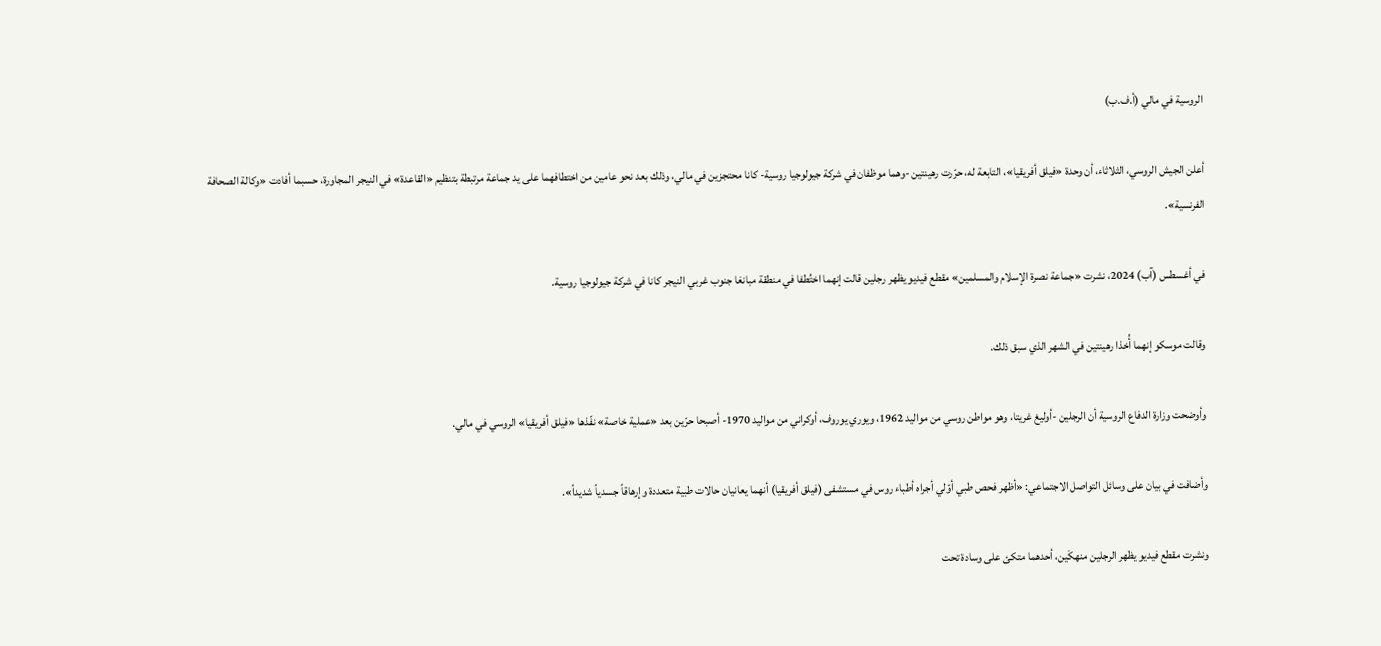الروسية في مالي (أ.ف.ب)

أعلن الجيش الروسي، الثلاثاء، أن وحدة «فيلق أفريقيا»، التابعة له، حرّرت رهينتين -وهما موظفان في شركة جيولوجيا روسية- كانا محتجزين في مالي، وذلك بعد نحو عامين من اختطافهما على يد جماعة مرتبطة بتنظيم «القاعدة» في النيجر المجاورة، حسبما أفادت «وكالة الصحافة الفرنسية».

في أغسطس (آب) 2024، نشرت «جماعة نصرة الإسلام والمسلمين» مقطع فيديو يظهر رجلين قالت إنهما اختُطفا في منطقة مبانغا جنوب غربي النيجر كانا في شركة جيولوجيا روسية.

وقالت موسكو إنهما أُخذا رهينتين في الشهر الذي سبق ذلك.

وأوضحت وزارة الدفاع الروسية أن الرجلين -أوليغ غريتا، وهو مواطن روسي من مواليد 1962، ويوري يوروف، أوكراني من مواليد 1970- أصبحا حرّين بعد «عملية خاصة» نفّذها «فيلق أفريقيا» الروسي في مالي.

وأضافت في بيان على وسائل التواصل الاجتماعي: «أظهر فحص طبي أوّلي أجراه أطباء روس في مستشفى (فيلق أفريقيا) أنهما يعانيان حالات طبية متعددة وإرهاقاً جسدياً شديداً».

ونشرت مقطع فيديو يظهر الرجلين منهكَين، أحدهما متكئ على وسادة تحت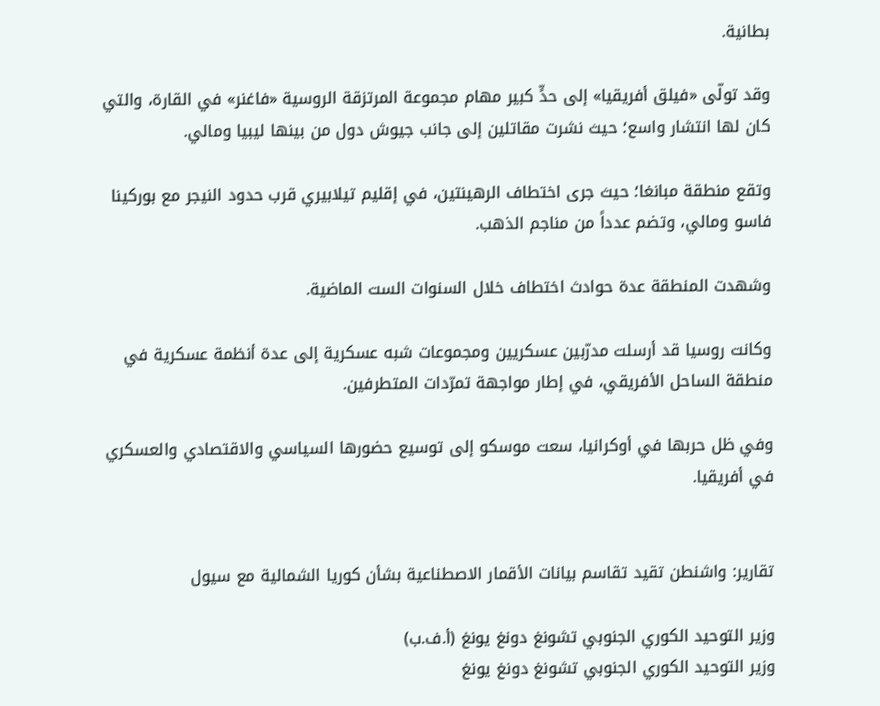بطانية.

وقد تولّى «فيلق أفريقيا» إلى حدٍّ كبير مهام مجموعة المرتزقة الروسية «فاغنر» في القارة، والتي كان لها انتشار واسع؛ حيث نشرت مقاتلين إلى جانب جيوش دول من بينها ليبيا ومالي.

وتقع منطقة مبانغا؛ حيث جرى اختطاف الرهينتين، في إقليم تيلابيري قرب حدود النيجر مع بوركينا فاسو ومالي، وتضم عدداً من مناجم الذهب.

وشهدت المنطقة عدة حوادث اختطاف خلال السنوات الست الماضية.

وكانت روسيا قد أرسلت مدرّبين عسكريين ومجموعات شبه عسكرية إلى عدة أنظمة عسكرية في منطقة الساحل الأفريقي، في إطار مواجهة تمرّدات المتطرفين.

وفي ظل حربها في أوكرانيا، سعت موسكو إلى توسيع حضورها السياسي والاقتصادي والعسكري في أفريقيا.


تقارير: واشنطن تقيد تقاسم بيانات الأقمار الاصطناعية بشأن كوريا الشمالية مع سيول

وزير التوحيد الكوري الجنوبي تشونغ دونغ يونغ (أ.ف.ب)
وزير التوحيد الكوري الجنوبي تشونغ دونغ يونغ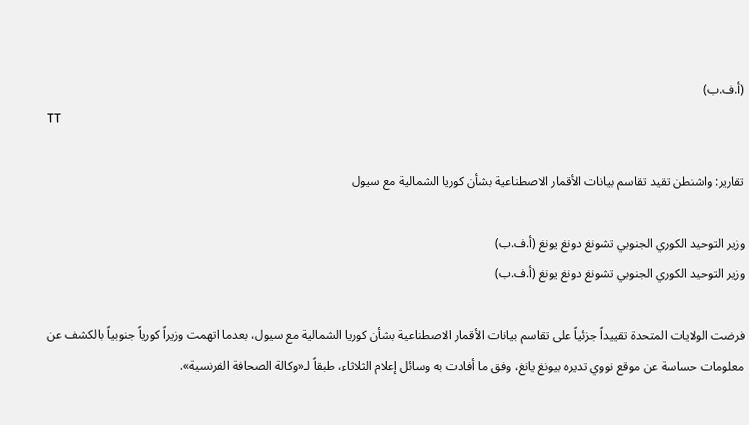(أ.ف.ب)
TT

تقارير: واشنطن تقيد تقاسم بيانات الأقمار الاصطناعية بشأن كوريا الشمالية مع سيول

وزير التوحيد الكوري الجنوبي تشونغ دونغ يونغ (أ.ف.ب)
وزير التوحيد الكوري الجنوبي تشونغ دونغ يونغ (أ.ف.ب)

فرضت الولايات المتحدة تقييداً جزئياً على تقاسم بيانات الأقمار الاصطناعية بشأن كوريا الشمالية مع سيول، بعدما اتهمت وزيراً كورياً جنوبياً بالكشف عن معلومات حساسة عن موقع نووي تديره بيونغ يانغ، وفق ما أفادت به وسائل إعلام الثلاثاء، طبقاً لـ«وكالة الصحافة الفرنسية».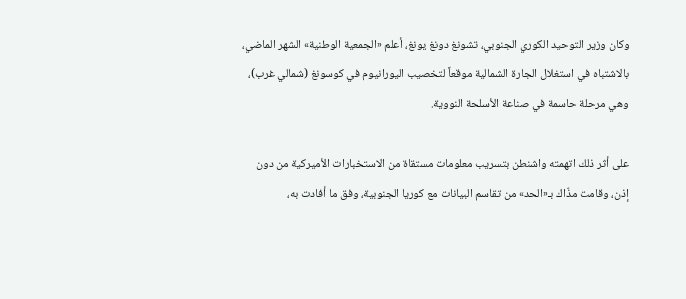وكان وزير التوحيد الكوري الجنوبي، تشونغ دونغ يونغ، أعلم «الجمعية الوطنية» الشهر الماضي، بالاشتباه في استغلال الجارة الشمالية موقعاً لتخصيب اليورانيوم في كوسونغ (شمالي غرب)، وهي مرحلة حاسمة في صناعة الأسلحة النووية.

على أثر ذلك اتهمته واشنطن بتسريب معلومات مستقاة من الاستخبارات الأميركية من دون إذن، وقامت مذّاك بـ«الحد» من تقاسم البيانات مع كوريا الجنوبية، وفق ما أفادت به،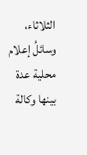الثلاثاء، وسائلُ إعلام محلية عدة بينها وكالة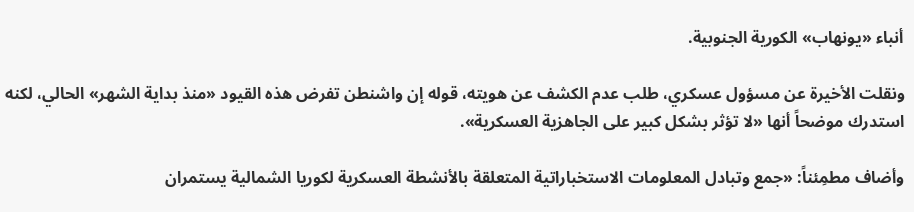أنباء «يونهاب» الكورية الجنوبية.

ونقلت الأخيرة عن مسؤول عسكري، طلب عدم الكشف عن هويته، قوله إن واشنطن تفرض هذه القيود «منذ بداية الشهر» الحالي، لكنه استدرك موضحاً أنها «لا تؤثر بشكل كبير على الجاهزية العسكرية».

وأضاف مطمِئناً: «جمع وتبادل المعلومات الاستخباراتية المتعلقة بالأنشطة العسكرية لكوريا الشمالية يستمران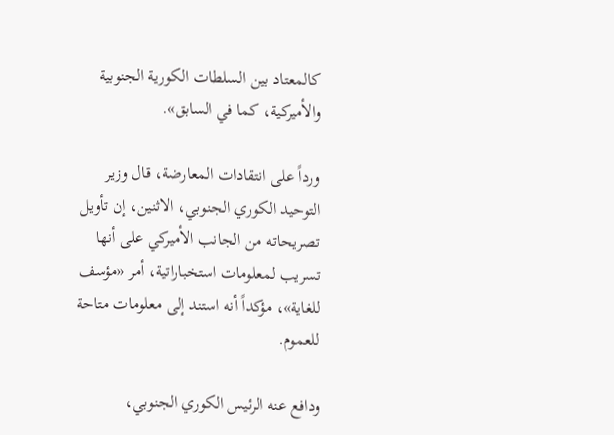كالمعتاد بين السلطات الكورية الجنوبية والأميركية، كما في السابق».

ورداً على انتقادات المعارضة، قال وزير التوحيد الكوري الجنوبي، الاثنين، إن تأويل تصريحاته من الجانب الأميركي على أنها تسريب لمعلومات استخباراتية، أمر «مؤسف للغاية»، مؤكداً أنه استند إلى معلومات متاحة للعموم.

ودافع عنه الرئيس الكوري الجنوبي،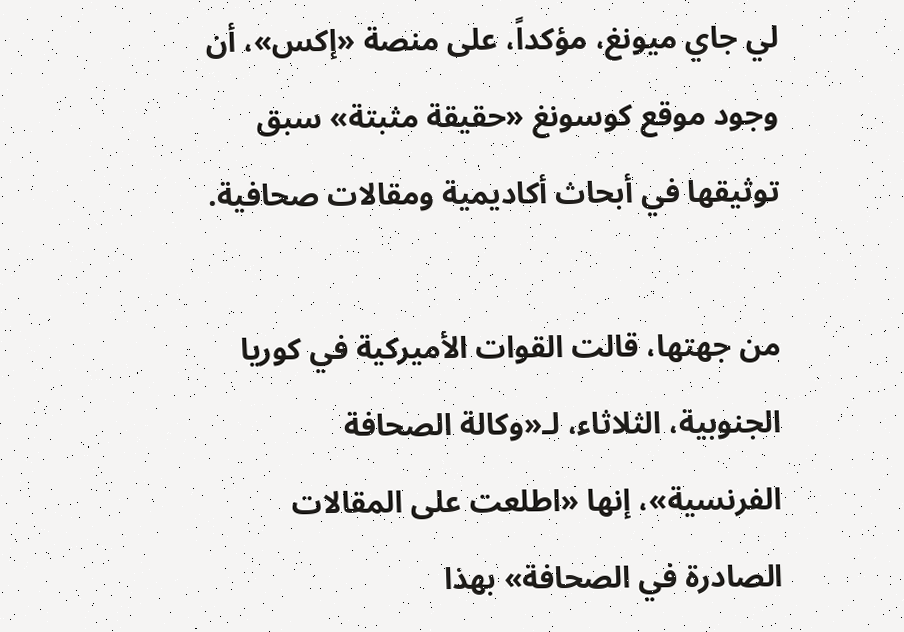لي جاي ميونغ، مؤكداً، على منصة «إكس»، أن وجود موقع كوسونغ «حقيقة مثبتة» سبق توثيقها في أبحاث أكاديمية ومقالات صحافية.

من جهتها، قالت القوات الأميركية في كوريا الجنوبية، الثلاثاء، لـ«وكالة الصحافة الفرنسية»، إنها «اطلعت على المقالات الصادرة في الصحافة» بهذا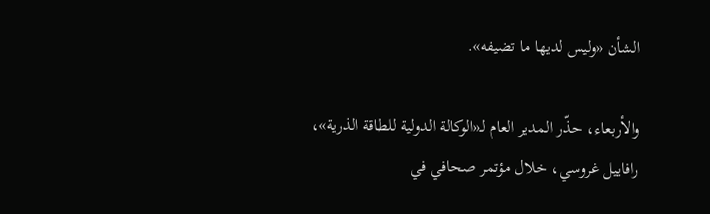الشأن «وليس لديها ما تضيفه».

والأربعاء، حذّر المدير العام لـ«الوكالة الدولية للطاقة الذرية»، رافاييل غروسي، خلال مؤتمر صحافي في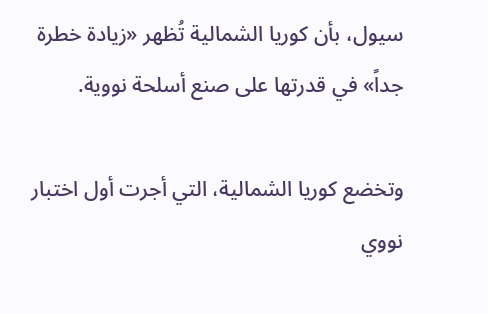سيول، بأن كوريا الشمالية تُظهر «زيادة خطرة جداً» في قدرتها على صنع أسلحة نووية.

وتخضع كوريا الشمالية، التي أجرت أول اختبار نووي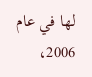لها في عام 2006،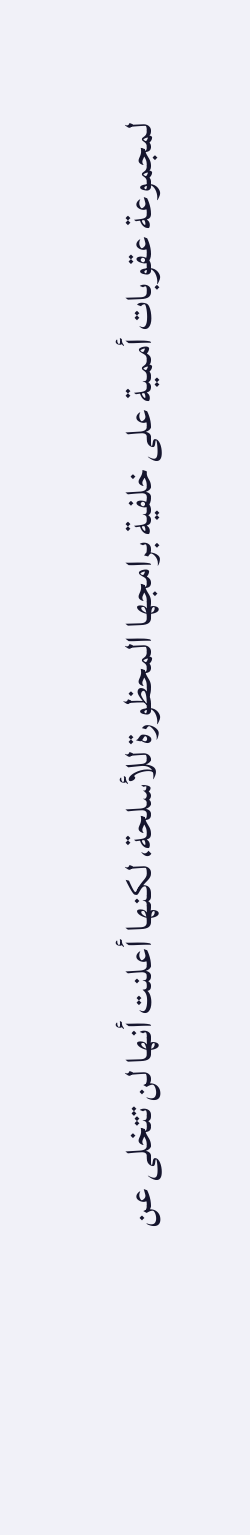لمجموعة عقوبات أممية على خلفية برامجها المحظورة للأسلحة، لكنها أعلنت أنها لن تتخلى عن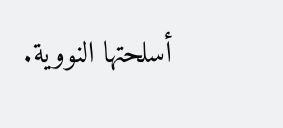أسلحتها النووية.